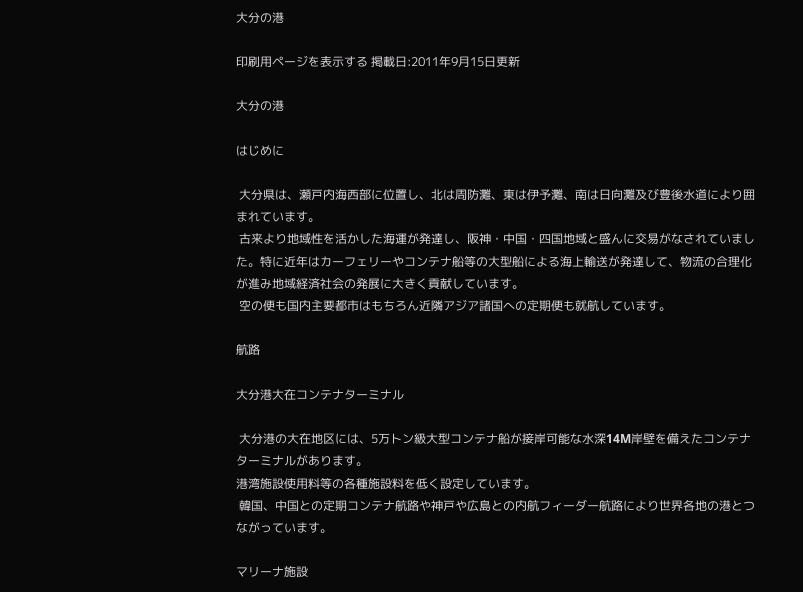大分の港

印刷用ページを表示する 掲載日:2011年9月15日更新

大分の港

はじめに

 大分県は、瀬戸内海西部に位置し、北は周防灘、東は伊予灘、南は日向灘及び豊後水道により囲まれています。
 古来より地域性を活かした海運が発達し、阪神・中国・四国地域と盛んに交易がなされていました。特に近年はカーフェリーやコンテナ船等の大型船による海上輸送が発達して、物流の合理化が進み地域経済社会の発展に大きく貢献しています。
 空の便も国内主要都市はもちろん近隣アジア諸国への定期便も就航しています。

航路

大分港大在コンテナターミナル

 大分港の大在地区には、5万トン級大型コンテナ船が接岸可能な水深14M岸壁を備えたコンテナターミナルがあります。
港湾施設使用料等の各種施設料を低く設定しています。
 韓国、中国との定期コンテナ航路や神戸や広島との内航フィーダー航路により世界各地の港とつながっています。

マリーナ施設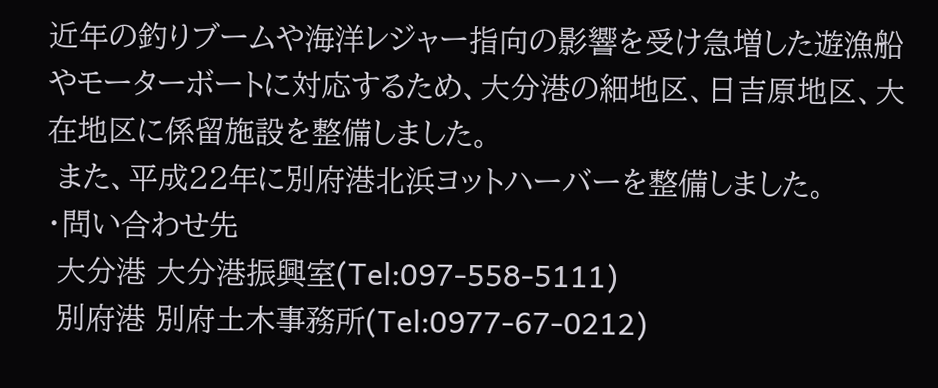近年の釣りブームや海洋レジャー指向の影響を受け急増した遊漁船やモーターボートに対応するため、大分港の細地区、日吉原地区、大在地区に係留施設を整備しました。
 また、平成22年に別府港北浜ヨットハーバーを整備しました。
・問い合わせ先
 大分港 大分港振興室(Tel:097-558-5111)
 別府港 別府土木事務所(Tel:0977-67-0212)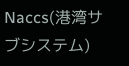Naccs(港湾サブシステム)